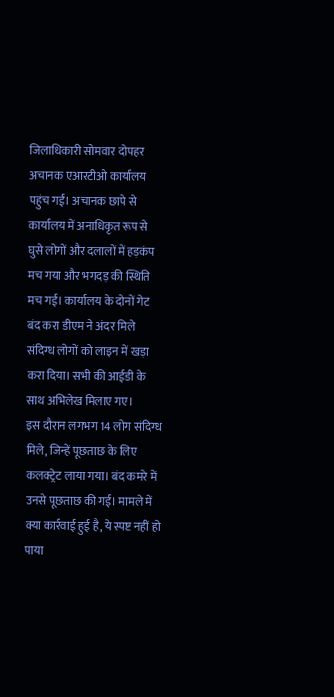जिलाधिकारी सोमवार दोपहर अचानक एआरटीओ कार्यालय पहुंच गईं। अचानक छापे से कार्यालय में अनाधिकृत रूप से घुसे लोगों और दलालों में हड़कंप मच गया और भगदड़ की स्थिति मच गई। कार्यालय के दोनों गेट बंद करा डीएम ने अंदर मिले संदिग्ध लोगों को लाइन में खड़ा करा दिया। सभी की आईडी के साथ अभिलेख मिलाए गए।
इस दौरान लगभग 14 लोग संदिग्ध मिले, जिन्हें पूछताछ के लिए कलक्ट्रेट लाया गया। बंद कमरे में उनसे पूछताछ की गई। मामले में क्या कार्रवाई हुई है, ये स्पष्ट नहीं हो पाया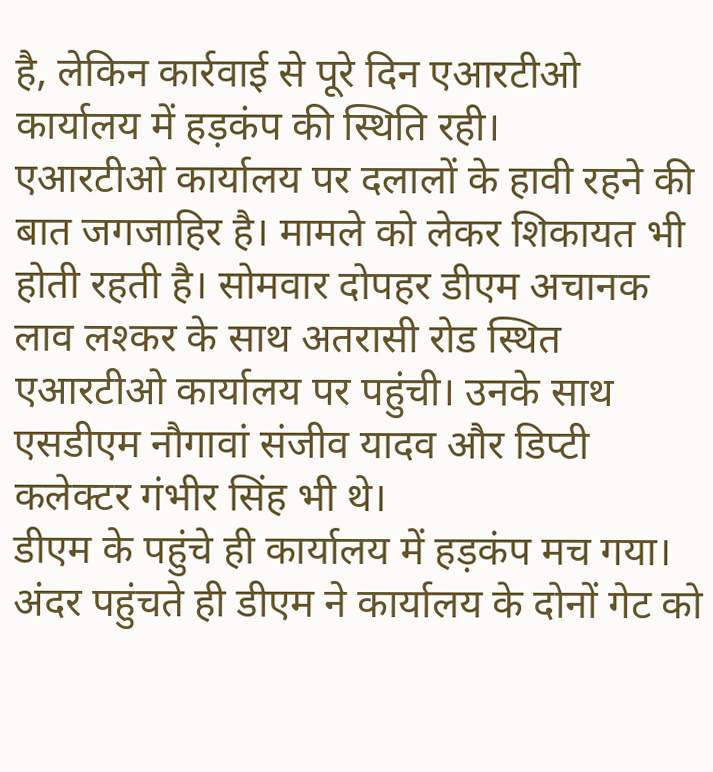है, लेकिन कार्रवाई से पूरे दिन एआरटीओ कार्यालय में हड़कंप की स्थिति रही।
एआरटीओ कार्यालय पर दलालों के हावी रहने की बात जगजाहिर है। मामले को लेकर शिकायत भी होती रहती है। सोमवार दोपहर डीएम अचानक लाव लश्कर के साथ अतरासी रोड स्थित एआरटीओ कार्यालय पर पहुंची। उनके साथ एसडीएम नौगावां संजीव यादव और डिप्टी कलेक्टर गंभीर सिंह भी थे।
डीएम के पहुंचे ही कार्यालय में हड़कंप मच गया। अंदर पहुंचते ही डीएम ने कार्यालय के दोनों गेट को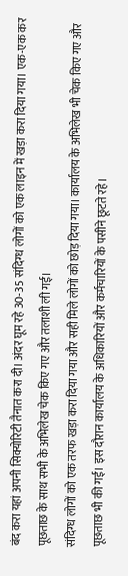बंद करा यहां अपनी सिक्योरिटी तैनात करा दी। अंदर घूम रहे 30-35 संदिग्ध लोगों को एक लाइन में खड़ा करा दिया गया। एक-एक कर पूछताछ के साथ सभी के अभिलेख चेक किए गए और तलाशी ली गई।
संदिग्ध लोगों को एक तरफ खड़ा करा दिया गया और सही मिले लोगों को छोड़ दिया गया। कार्यालय के अभिलेख भी चेक किए गए और पूछताछ भी की गई। इस दौरान कार्यालय के अधिकारियों और कर्मचारियों के पसीने छूटते रहे।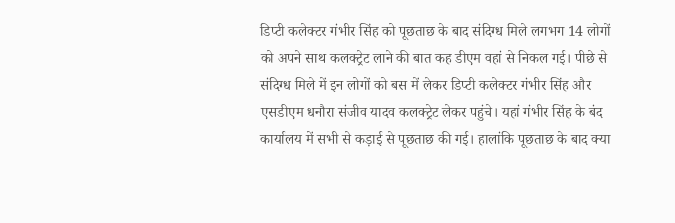डिप्टी कलेक्टर गंभीर सिंह को पूछताछ के बाद संदिग्ध मिले लगभग 14 लोगों को अपने साथ कलक्ट्रेट लाने की बात कह डीएम वहां से निकल गई। पीछे से संदिग्ध मिले में इन लोगों को बस में लेकर डिप्टी कलेक्टर गंभीर सिंह और एसडीएम धनौरा संजीव यादव कलक्ट्रेट लेकर पहुंचे। यहां गंभीर सिंह के बंद कार्यालय में सभी से कड़ाई से पूछताछ की गई। हालांकि पूछताछ के बाद क्या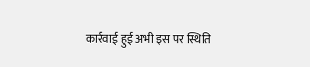कार्रवाई हुई अभी इस पर स्थिति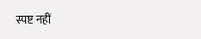स्पष्ट नहीं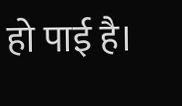हो पाई है।